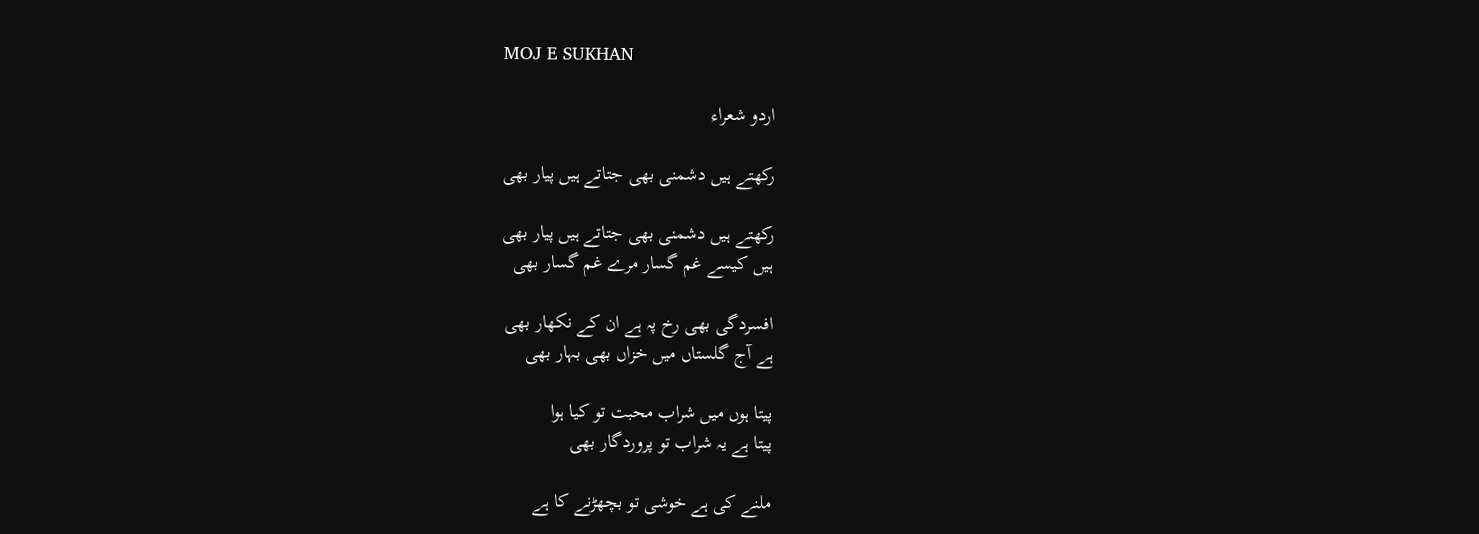MOJ E SUKHAN

اردو شعراء

رکھتے ہیں دشمنی بھی جتاتے ہیں پیار بھی

رکھتے ہیں دشمنی بھی جتاتے ہیں پیار بھی
ہیں کیسے غم گسار مرے غم گسار بھی

افسردگی بھی رخ پہ ہے ان کے نکھار بھی
ہے آج گلستاں میں خزاں بھی بہار بھی

پیتا ہوں میں شراب محبت تو کیا ہوا
پیتا ہے یہ شراب تو پروردگار بھی

ملنے کی ہے خوشی تو بچھڑنے کا ہے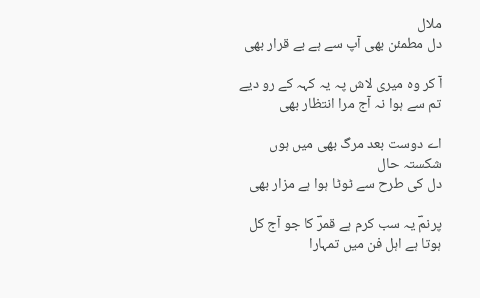ملال
دل مطمئن بھی آپ سے ہے بے قرار بھی

آ کر وہ میری لاش پہ یہ کہہ کے رو دیے
تم سے ہوا نہ آج مرا انتظار بھی

اے دوست بعد مرگ بھی میں ہوں شکستہ حال
دل کی طرح سے ٹوٹا ہوا ہے مزار بھی

پرنمؔ یہ سب کرم ہے قمرؔ کا جو آج کل
ہوتا ہے اہل فن میں تمہارا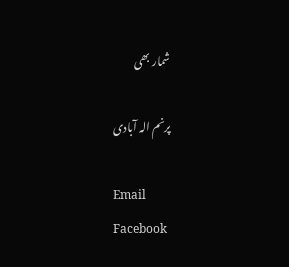شمار بھی

پرنم الہ آبادی

Email
Facebook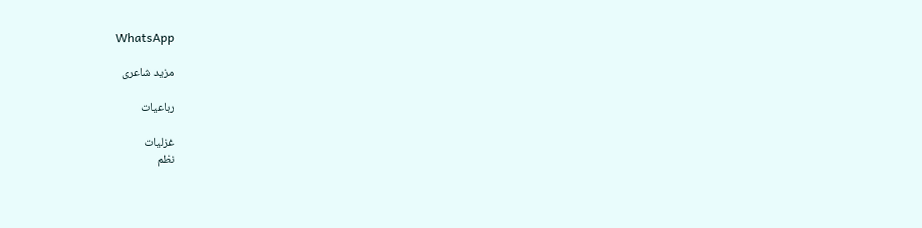WhatsApp

مزید شاعری

رباعیات

غزلیات
نظم